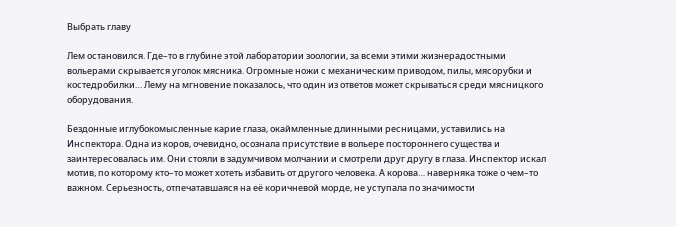Выбрать главу

Лем остановился. Где–то в глубине этой лаборатории зоологии, за всеми этими жизнерадостными вольерами скрывается уголок мясника. Огромные ножи с механическим приводом, пилы, мясорубки и костедробилки… Лему на мгновение показалось, что один из ответов может скрываться среди мясницкого оборудования.

Бездонные иглубокомысленные карие глаза, окаймленные длинными ресницами, уставились на Инспектора. Одна из коров, очевидно, осознала присутствие в вольере постороннего существа и заинтересовалась им. Они стояли в задумчивом молчании и смотрели друг другу в глаза. Инспектор искал мотив, по которому кто–то может хотеть избавить от другого человека. А корова… наверняка тоже о чем–то важном. Серьезность, отпечатавшаяся на её коричневой морде, не уступала по значимости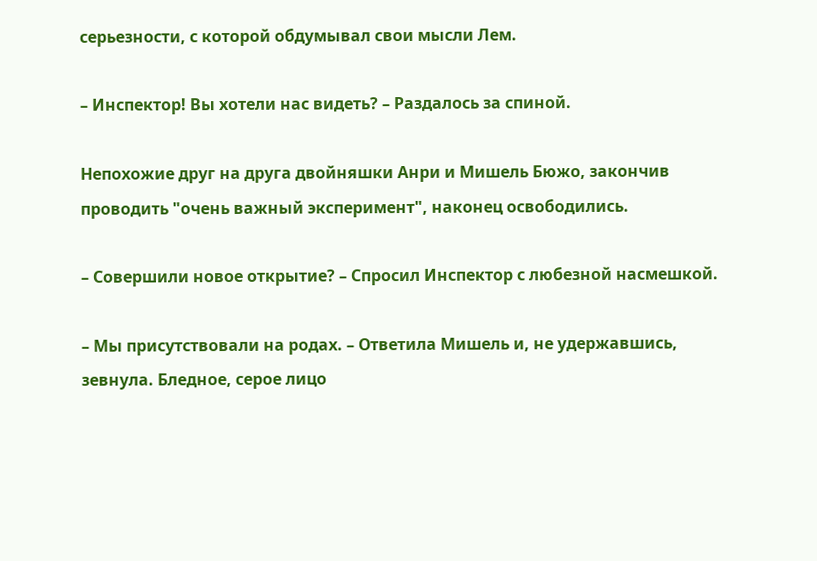серьезности, с которой обдумывал свои мысли Лем.

– Инспектор! Вы хотели нас видеть? – Раздалось за спиной.

Непохожие друг на друга двойняшки Анри и Мишель Бюжо, закончив проводить "очень важный эксперимент", наконец освободились.

– Совершили новое открытие? – Спросил Инспектор с любезной насмешкой.

– Мы присутствовали на родах. – Ответила Мишель и, не удержавшись, зевнула. Бледное, серое лицо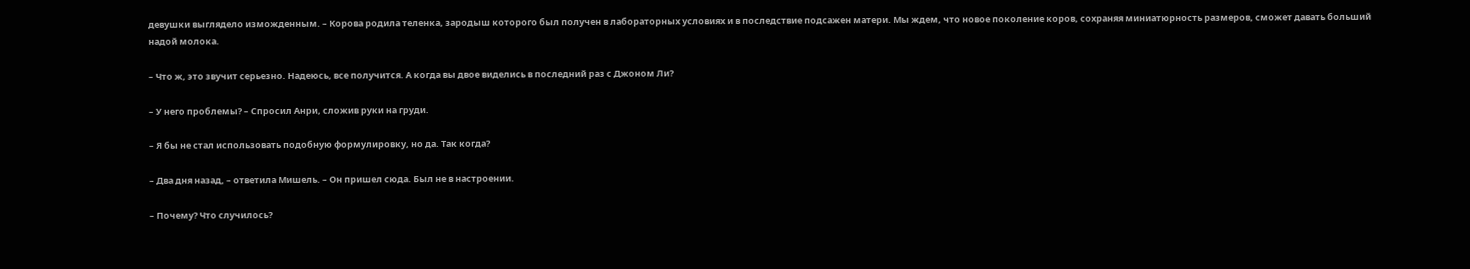девушки выглядело изможденным. – Корова родила теленка, зародыш которого был получен в лабораторных условиях и в последствие подсажен матери. Мы ждем, что новое поколение коров, сохраняя миниатюрность размеров, сможет давать больший надой молока.

– Что ж, это звучит серьезно. Надеюсь, все получится. А когда вы двое виделись в последний раз с Джоном Ли?

– У него проблемы? – Спросил Анри, сложив руки на груди.

– Я бы не стал использовать подобную формулировку, но да. Так когда?

– Два дня назад, – ответила Мишель. – Он пришел сюда. Был не в настроении.

– Почему? Что случилось?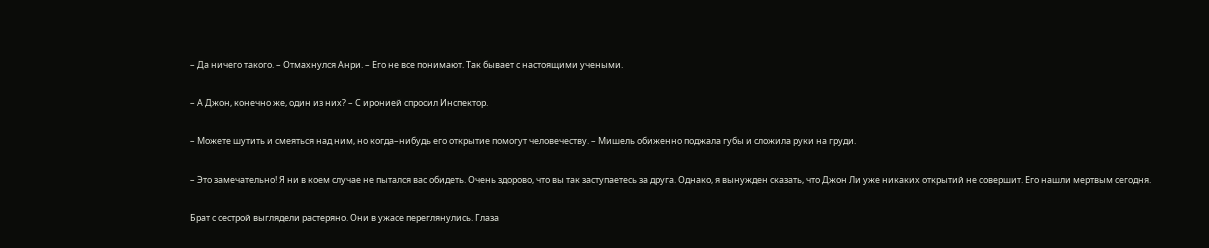– Да ничего такого. – Отмахнулся Анри. – Его не все понимают. Так бывает с настоящими учеными.

– А Джон, конечно же, один из них? – С иронией спросил Инспектор.

– Можете шутить и смеяться над ним, но когда–нибудь его открытие помогут человечеству. – Мишель обиженно поджала губы и сложила руки на груди.

– Это замечательно! Я ни в коем случае не пытался вас обидеть. Очень здорово, что вы так заступаетесь за друга. Однако, я вынужден сказать, что Джон Ли уже никаких открытий не совершит. Его нашли мертвым сегодня.

Брат с сестрой выглядели растеряно. Они в ужасе переглянулись. Глаза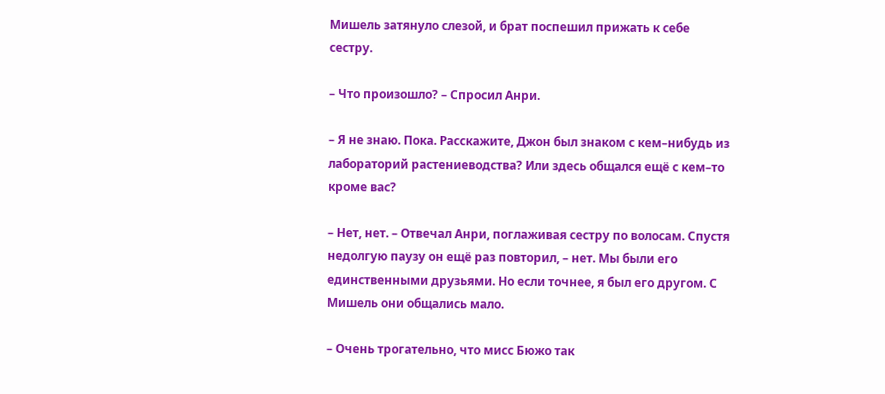Мишель затянуло слезой, и брат поспешил прижать к себе сестру.

– Что произошло? – Спросил Анри.

– Я не знаю. Пока. Расскажите, Джон был знаком с кем–нибудь из лабораторий растениеводства? Или здесь общался ещё с кем–то кроме вас?

– Нет, нет. – Отвечал Анри, поглаживая сестру по волосам. Спустя недолгую паузу он ещё раз повторил, – нет. Мы были его единственными друзьями. Но если точнее, я был его другом. С Мишель они общались мало.

– Очень трогательно, что мисс Бюжо так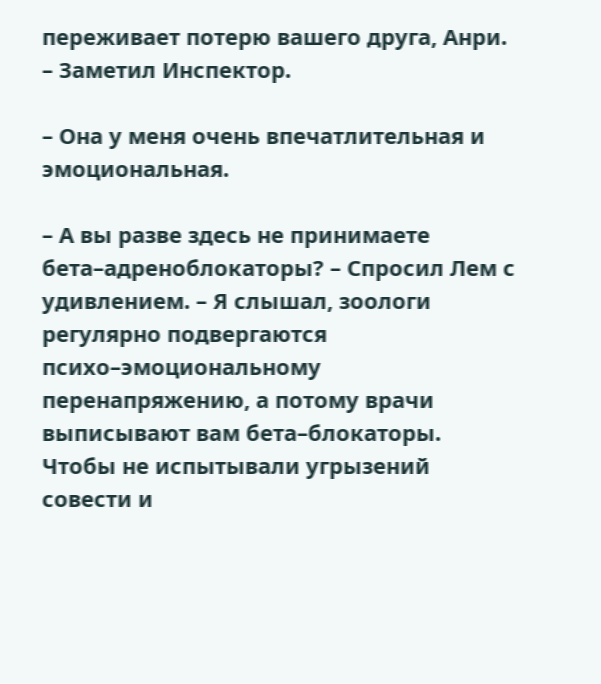переживает потерю вашего друга, Анри. – Заметил Инспектор.

– Она у меня очень впечатлительная и эмоциональная.

– А вы разве здесь не принимаете бета–адреноблокаторы? – Спросил Лем с удивлением. – Я слышал, зоологи регулярно подвергаются психо–эмоциональному перенапряжению, а потому врачи выписывают вам бета–блокаторы. Чтобы не испытывали угрызений совести и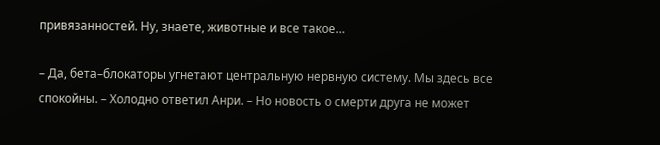привязанностей. Ну, знаете, животные и все такое…

– Да, бета–блокаторы угнетают центральную нервную систему. Мы здесь все спокойны. – Холодно ответил Анри. – Но новость о смерти друга не может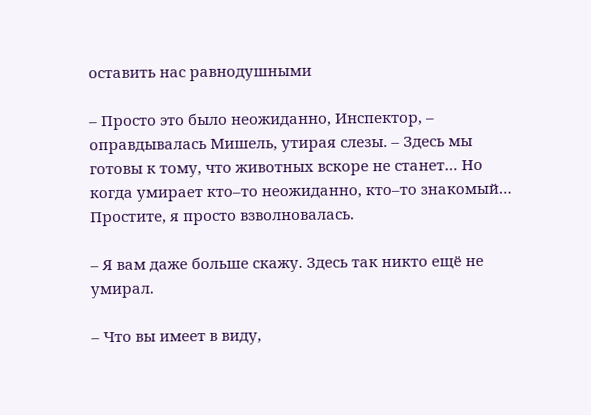оставить нас равнодушными

– Просто это было неожиданно, Инспектор, – оправдывалась Мишель, утирая слезы. – Здесь мы готовы к тому, что животных вскоре не станет… Но когда умирает кто–то неожиданно, кто–то знакомый… Простите, я просто взволновалась.

– Я вам даже больше скажу. Здесь так никто ещё не умирал.

– Что вы имеет в виду,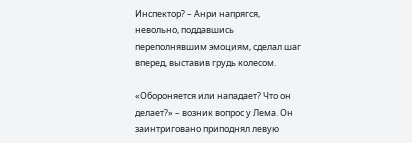Инспектор? – Анри напрягся, невольно, поддавшись переполнявшим эмоциям, сделал шаг вперед, выставив грудь колесом.

«Обороняется или нападает? Что он делает?» – возник вопрос у Лема. Он заинтриговано приподнял левую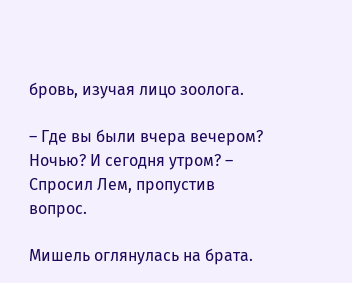бровь, изучая лицо зоолога.

– Где вы были вчера вечером? Ночью? И сегодня утром? – Спросил Лем, пропустив вопрос.

Мишель оглянулась на брата.